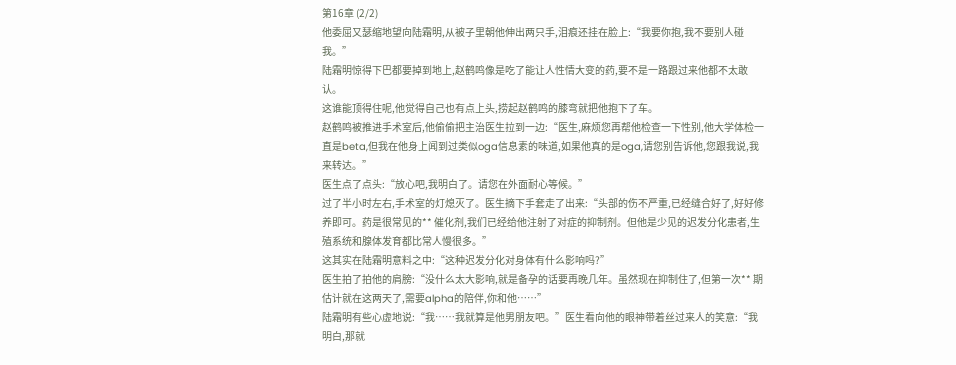第16章 (2/2)
他委屈又瑟缩地望向陆霜明,从被子里朝他伸出两只手,泪痕还挂在脸上:“我要你抱,我不要别人碰我。”
陆霜明惊得下巴都要掉到地上,赵鹤鸣像是吃了能让人性情大变的药,要不是一路跟过来他都不太敢认。
这谁能顶得住呢,他觉得自己也有点上头,捞起赵鹤鸣的膝弯就把他抱下了车。
赵鹤鸣被推进手术室后,他偷偷把主治医生拉到一边:“医生,麻烦您再帮他检查一下性别,他大学体检一直是beta,但我在他身上闻到过类似oga信息素的味道,如果他真的是oga,请您别告诉他,您跟我说,我来转达。”
医生点了点头:“放心吧,我明白了。请您在外面耐心等候。”
过了半小时左右,手术室的灯熄灭了。医生摘下手套走了出来:“头部的伤不严重,已经缝合好了,好好修养即可。药是很常见的** 催化剂,我们已经给他注射了对症的抑制剂。但他是少见的迟发分化患者,生殖系统和腺体发育都比常人慢很多。”
这其实在陆霜明意料之中:“这种迟发分化对身体有什么影响吗?”
医生拍了拍他的肩膀:“没什么太大影响,就是备孕的话要再晚几年。虽然现在抑制住了,但第一次** 期估计就在这两天了,需要alpha的陪伴,你和他……”
陆霜明有些心虚地说:“我……我就算是他男朋友吧。”医生看向他的眼神带着丝过来人的笑意:“我明白,那就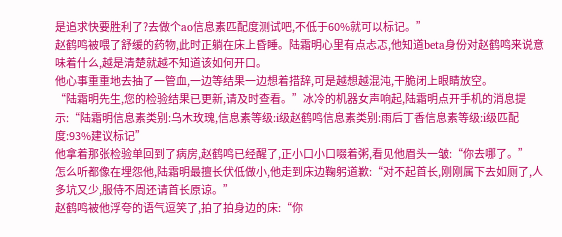是追求快要胜利了?去做个ao信息素匹配度测试吧,不低于60%就可以标记。”
赵鹤鸣被喂了舒缓的药物,此时正躺在床上昏睡。陆霜明心里有点忐忑,他知道beta身份对赵鹤鸣来说意味着什么,越是清楚就越不知道该如何开口。
他心事重重地去抽了一管血,一边等结果一边想着措辞,可是越想越混沌,干脆闭上眼睛放空。
“陆霜明先生,您的检验结果已更新,请及时查看。”冰冷的机器女声响起,陆霜明点开手机的消息提示:“陆霜明信息素类别:乌木玫瑰,信息素等级:i级赵鹤鸣信息素类别:雨后丁香信息素等级:i级匹配度:93%建议标记”
他拿着那张检验单回到了病房,赵鹤鸣已经醒了,正小口小口啜着粥,看见他眉头一皱:“你去哪了。”
怎么听都像在埋怨他,陆霜明最擅长伏低做小,他走到床边鞠躬道歉:“对不起首长,刚刚属下去如厕了,人多坑又少,服侍不周还请首长原谅。”
赵鹤鸣被他浮夸的语气逗笑了,拍了拍身边的床:“你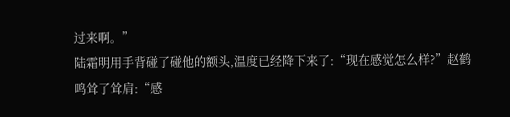过来啊。”
陆霜明用手背碰了碰他的额头,温度已经降下来了:“现在感觉怎么样?”赵鹤鸣耸了耸肩:“感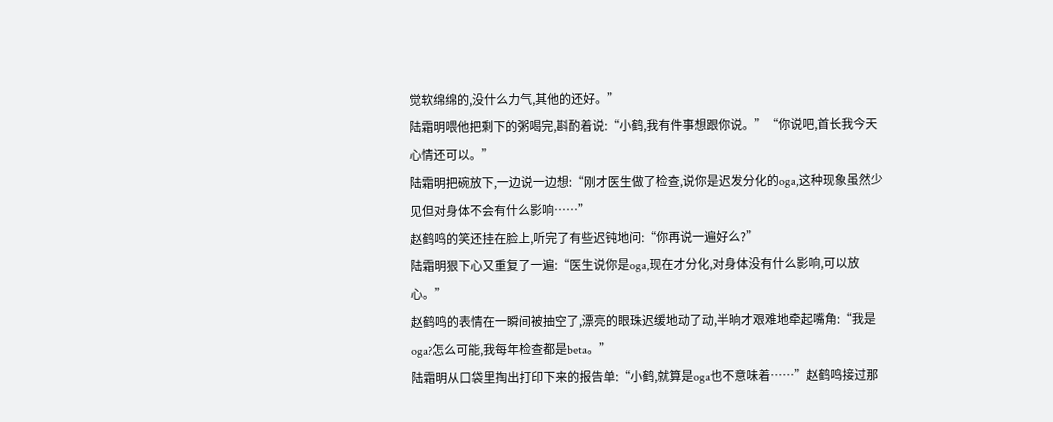觉软绵绵的,没什么力气,其他的还好。”
陆霜明喂他把剩下的粥喝完,斟酌着说:“小鹤,我有件事想跟你说。”“你说吧,首长我今天心情还可以。”
陆霜明把碗放下,一边说一边想:“刚才医生做了检查,说你是迟发分化的oga,这种现象虽然少见但对身体不会有什么影响……”
赵鹤鸣的笑还挂在脸上,听完了有些迟钝地问:“你再说一遍好么?”
陆霜明狠下心又重复了一遍:“医生说你是oga,现在才分化,对身体没有什么影响,可以放心。”
赵鹤鸣的表情在一瞬间被抽空了,漂亮的眼珠迟缓地动了动,半晌才艰难地牵起嘴角:“我是oga?怎么可能,我每年检查都是beta。”
陆霜明从口袋里掏出打印下来的报告单:“小鹤,就算是oga也不意味着……”赵鹤鸣接过那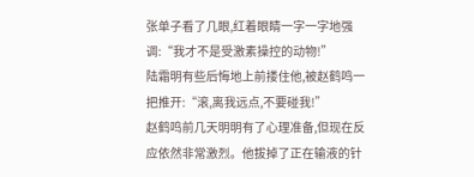张单子看了几眼,红着眼睛一字一字地强调:“我才不是受激素操控的动物!”
陆霜明有些后悔地上前搂住他,被赵鹤鸣一把推开:“滚,离我远点,不要碰我!”
赵鹤鸣前几天明明有了心理准备,但现在反应依然非常激烈。他拔掉了正在输液的针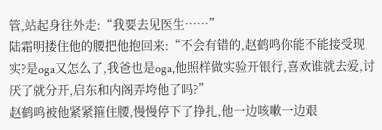管,站起身往外走:“我要去见医生……”
陆霜明搂住他的腰把他抱回来:“不会有错的,赵鹤鸣你能不能接受现实?是oga又怎么了,我爸也是oga,他照样做实验开银行,喜欢谁就去爱,讨厌了就分开,启东和内阁弄垮他了吗?”
赵鹤鸣被他紧紧箍住腰,慢慢停下了挣扎,他一边咳嗽一边艰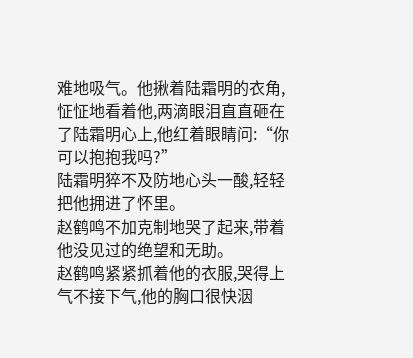难地吸气。他揪着陆霜明的衣角,怔怔地看着他,两滴眼泪直直砸在了陆霜明心上,他红着眼睛问:“你可以抱抱我吗?”
陆霜明猝不及防地心头一酸,轻轻把他拥进了怀里。
赵鹤鸣不加克制地哭了起来,带着他没见过的绝望和无助。
赵鹤鸣紧紧抓着他的衣服,哭得上气不接下气,他的胸口很快洇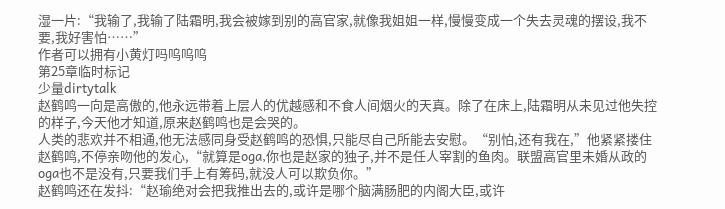湿一片:“我输了,我输了陆霜明,我会被嫁到别的高官家,就像我姐姐一样,慢慢变成一个失去灵魂的摆设,我不要,我好害怕……”
作者可以拥有小黄灯吗呜呜呜
第25章临时标记
少量dirtytalk
赵鹤鸣一向是高傲的,他永远带着上层人的优越感和不食人间烟火的天真。除了在床上,陆霜明从未见过他失控的样子,今天他才知道,原来赵鹤鸣也是会哭的。
人类的悲欢并不相通,他无法感同身受赵鹤鸣的恐惧,只能尽自己所能去安慰。“别怕,还有我在,”他紧紧搂住赵鹤鸣,不停亲吻他的发心,“就算是oga,你也是赵家的独子,并不是任人宰割的鱼肉。联盟高官里未婚从政的oga也不是没有,只要我们手上有筹码,就没人可以欺负你。”
赵鹤鸣还在发抖:“赵瑜绝对会把我推出去的,或许是哪个脑满肠肥的内阁大臣,或许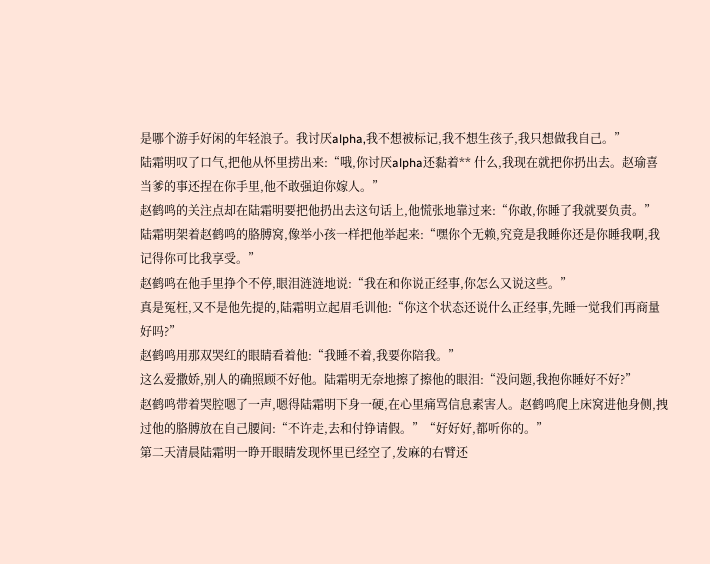是哪个游手好闲的年轻浪子。我讨厌alpha,我不想被标记,我不想生孩子,我只想做我自己。”
陆霜明叹了口气,把他从怀里捞出来:“哦,你讨厌alpha还黏着** 什么,我现在就把你扔出去。赵瑜喜当爹的事还捏在你手里,他不敢强迫你嫁人。”
赵鹤鸣的关注点却在陆霜明要把他扔出去这句话上,他慌张地靠过来:“你敢,你睡了我就要负责。”
陆霜明架着赵鹤鸣的胳膊窝,像举小孩一样把他举起来:“嘿你个无赖,究竟是我睡你还是你睡我啊,我记得你可比我享受。”
赵鹤鸣在他手里挣个不停,眼泪涟涟地说:“我在和你说正经事,你怎么又说这些。”
真是冤枉,又不是他先提的,陆霜明立起眉毛训他:“你这个状态还说什么正经事,先睡一觉我们再商量好吗?”
赵鹤鸣用那双哭红的眼睛看着他:“我睡不着,我要你陪我。”
这么爱撒娇,别人的确照顾不好他。陆霜明无奈地擦了擦他的眼泪:“没问题,我抱你睡好不好?”
赵鹤鸣带着哭腔嗯了一声,嗯得陆霜明下身一硬,在心里痛骂信息素害人。赵鹤鸣爬上床窝进他身侧,拽过他的胳膊放在自己腰间:“不许走,去和付铮请假。”“好好好,都听你的。”
第二天清晨陆霜明一睁开眼睛发现怀里已经空了,发麻的右臂还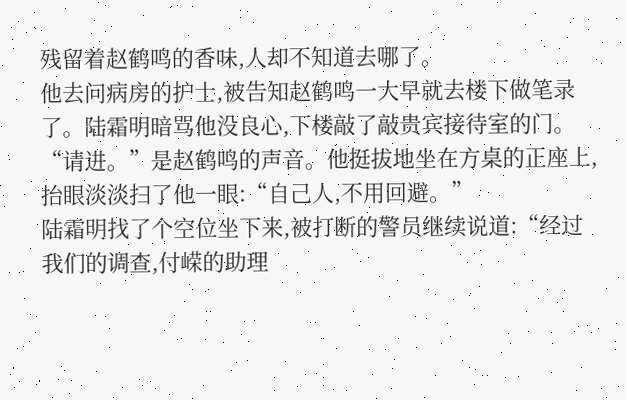残留着赵鹤鸣的香味,人却不知道去哪了。
他去问病房的护士,被告知赵鹤鸣一大早就去楼下做笔录了。陆霜明暗骂他没良心,下楼敲了敲贵宾接待室的门。
“请进。”是赵鹤鸣的声音。他挺拔地坐在方桌的正座上,抬眼淡淡扫了他一眼:“自己人,不用回避。”
陆霜明找了个空位坐下来,被打断的警员继续说道:“经过我们的调查,付嵘的助理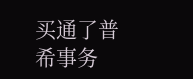买通了普希事务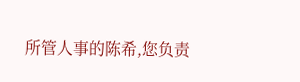所管人事的陈希,您负责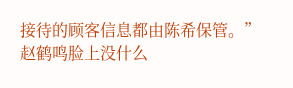接待的顾客信息都由陈希保管。”
赵鹤鸣脸上没什么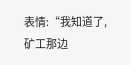表情:“我知道了,矿工那边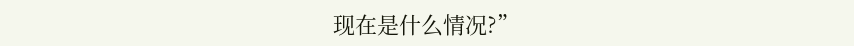现在是什么情况?”